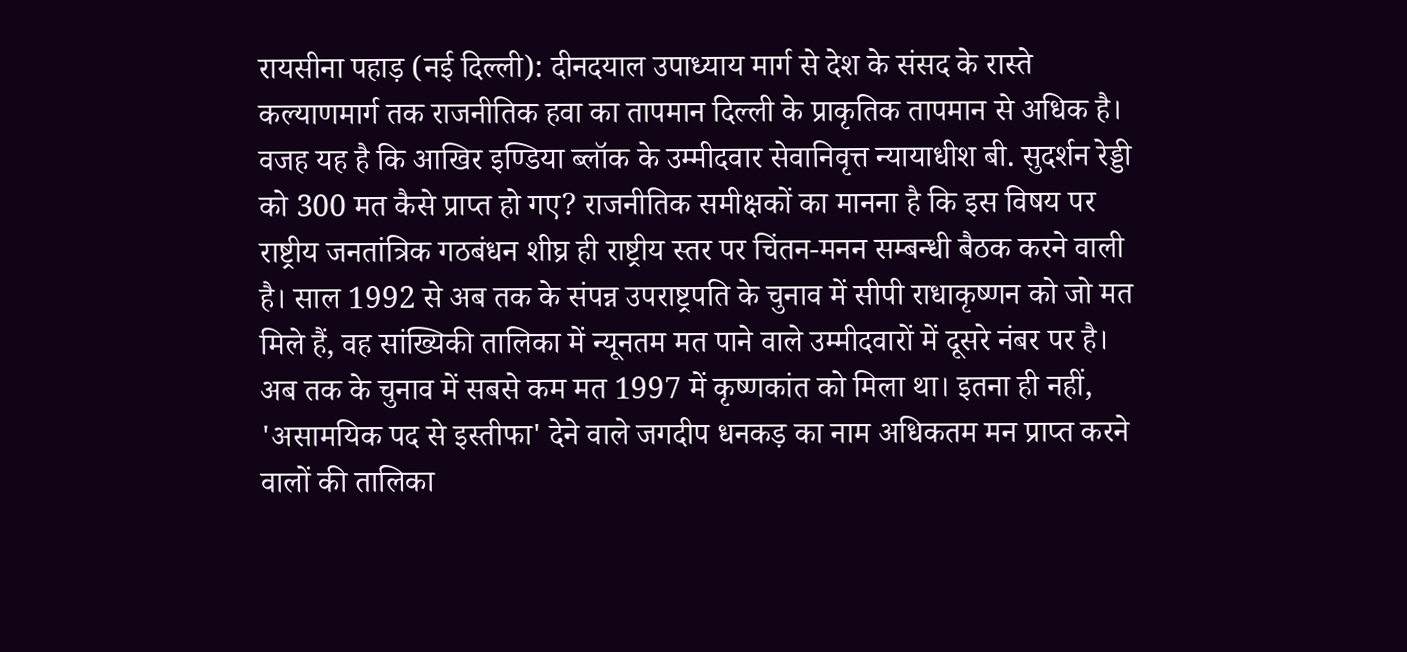रायसीना पहाड़ (नई दिल्ली): दीनदयाल उपाध्याय मार्ग से देश के संसद के रास्ते कल्याणमार्ग तक राजनीतिक हवा का तापमान दिल्ली के प्राकृतिक तापमान से अधिक है। वजह यह है कि आखिर इण्डिया ब्लॉक के उम्मीदवार सेवानिवृत्त न्यायाधीश बी. सुदर्शन रेड्डी को 300 मत कैसे प्राप्त हो गए? राजनीतिक समीक्षकों का मानना है कि इस विषय पर राष्ट्रीय जनतांत्रिक गठबंधन शीघ्र ही राष्ट्रीय स्तर पर चिंतन-मनन सम्बन्धी बैठक करने वाली है। साल 1992 से अब तक के संपन्न उपराष्ट्रपति के चुनाव में सीपी राधाकृष्णन को जो मत मिले हैं, वह सांख्यिकी तालिका में न्यूनतम मत पाने वाले उम्मीदवारों में दूसरे नंबर पर है। अब तक के चुनाव में सबसे कम मत 1997 में कृष्णकांत को मिला था। इतना ही नहीं, 'असामयिक पद से इस्तीफा' देने वाले जगदीप धनकड़ का नाम अधिकतम मन प्राप्त करने वालों की तालिका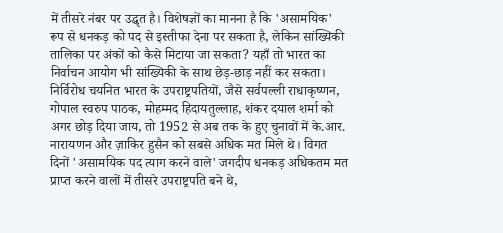में तीसरे नंबर पर उद्धृत है। विशेषज्ञों का मानना है कि 'असामयिक' रूप से धनकड़ को पद से इस्तीफा देना पर सकता है, लेकिन सांख्यिकी तालिका पर अंकों को कैसे मिटाया जा सकता? यहाँ तो भारत का निर्वाचन आयोग भी सांख्यिकी के साथ छेड़-छाड़ नहीं कर सकता।
निर्विरोध चयनित भारत के उपराष्ट्रपतियों, जैसे सर्वपल्ली राधाकृष्णन, गोपाल स्वरुप पाठक, मोहम्मद हिदायतुल्लाह, शंकर दयाल शर्मा को अगर छोड़ दिया जाय, तो 1952 से अब तक के हुए चुनावों में के.आर. नारायणन और ज़ाकिर हुसैन को सबसे अधिक मत मिले थे। विगत दिनों 'असामयिक पद त्याग करने वाले' जगदीप धनकड़ अधिकतम मत प्राप्त करने वालों में तीसरे उपराष्ट्रपति बने थे,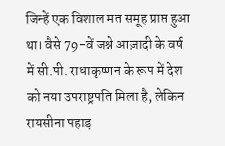जिन्हें एक विशाल मत समूह प्राप्त हुआ था। वैसे 79-वें जश्ने आज़ादी के वर्ष में सी.पी. राधाकृष्णन के रूप में देश को नया उपराष्ट्रपति मिला है, लेकिन रायसीना पहाड़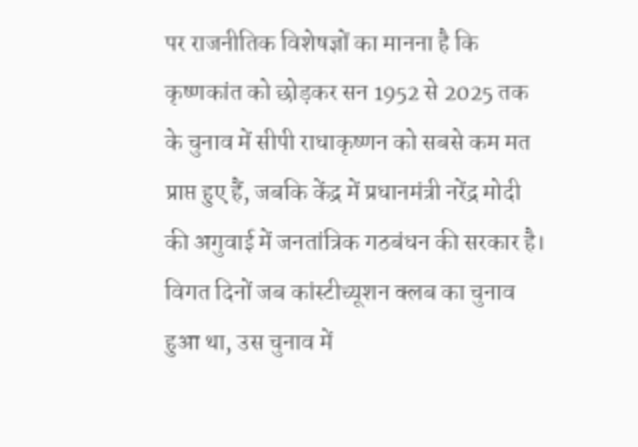पर राजनीतिक विशेषज्ञों का मानना है कि कृष्णकांत को छोड़कर सन 1952 से 2025 तक के चुनाव में सीपी राधाकृष्णन को सबसे कम मत प्राप्त हुए हैं, जबकि केंद्र में प्रधानमंत्री नरेंद्र मोदी की अगुवाई में जनतांत्रिक गठबंधन की सरकार है।
विगत दिनों जब कांस्टीच्यूशन क्लब का चुनाव हुआ था, उस चुनाव में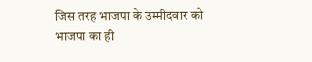जिस तरह भाजपा के उम्मीदवार को भाजपा का ही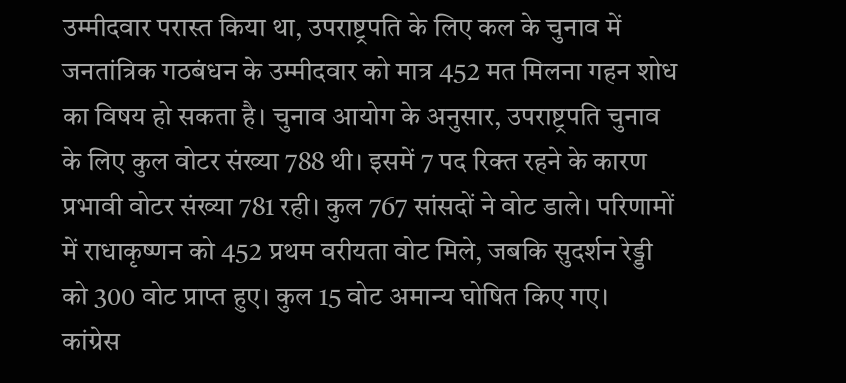उम्मीदवार परास्त किया था, उपराष्ट्रपति के लिए कल के चुनाव में जनतांत्रिक गठबंधन के उम्मीदवार को मात्र 452 मत मिलना गहन शोध का विषय हो सकता है। चुनाव आयोग के अनुसार, उपराष्ट्रपति चुनाव के लिए कुल वोटर संख्या 788 थी। इसमें 7 पद रिक्त रहने के कारण प्रभावी वोटर संख्या 781 रही। कुल 767 सांसदों ने वोट डाले। परिणामों में राधाकृष्णन को 452 प्रथम वरीयता वोट मिले, जबकि सुदर्शन रेड्डी को 300 वोट प्राप्त हुए। कुल 15 वोट अमान्य घोषित किए गए।
कांग्रेस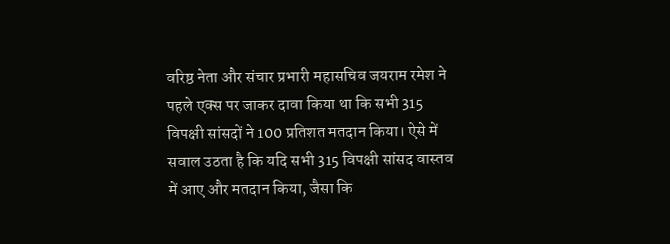वरिष्ठ नेता और संचार प्रभारी महासचिव जयराम रमेश ने पहले एक्स पर जाकर दावा किया था कि सभी 315 विपक्षी सांसदों ने 100 प्रतिशत मतदान किया। ऐसे में सवाल उठता है कि यदि सभी 315 विपक्षी सांसद वास्तव में आए और मतदान किया, जैसा कि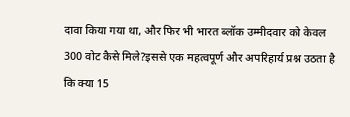दावा किया गया था, और फिर भी भारत ब्लॉक उम्मीदवार को केवल 300 वोट कैसे मिले?इससे एक महत्वपूर्ण और अपरिहार्य प्रश्न उठता है कि क्या 15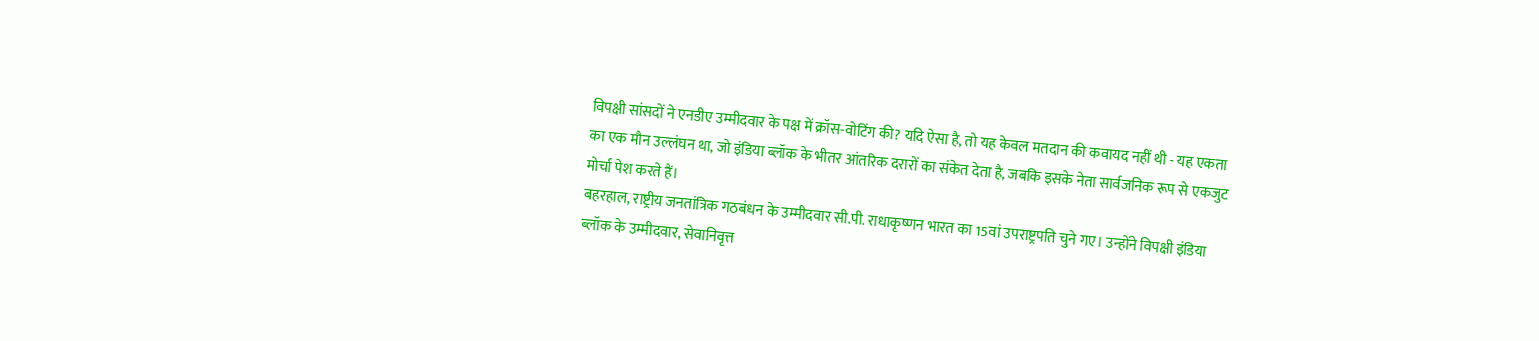विपक्षी सांसदों ने एनडीए उम्मीदवार के पक्ष में क्रॉस-वोटिंग की? यदि ऐसा है, तो यह केवल मतदान की कवायद नहीं थी - यह एकता का एक मौन उल्लंघन था, जो इंडिया ब्लॉक के भीतर आंतरिक दरारों का संकेत देता है, जबकि इसके नेता सार्वजनिक रूप से एकजुट मोर्चा पेश करते हैं।
बहरहाल, राष्ट्रीय जनतांत्रिक गठबंधन के उम्मीदवार सी.पी. राधाकृष्णन भारत का 15वां उपराष्ट्रपति चुने गए। उन्होंने विपक्षी इंडिया ब्लॉक के उम्मीदवार, सेवानिवृत्त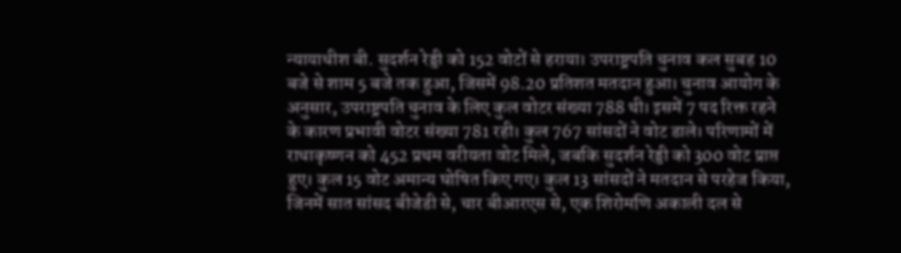न्यायाधीश बी. सुदर्शन रेड्डी को 152 वोटों से हराया। उपराष्ट्रपति चुनाव कल सुबह 10 बजे से शाम 5 बजे तक हुआ, जिसमें 98.20 प्रतिशत मतदान हुआ। चुनाव आयोग के अनुसार, उपराष्ट्रपति चुनाव के लिए कुल वोटर संख्या 788 थी। इसमें 7 पद रिक्त रहने के कारण प्रभावी वोटर संख्या 781 रही। कुल 767 सांसदों ने वोट डाले। परिणामों में राधाकृष्णन को 452 प्रथम वरीयता वोट मिले, जबकि सुदर्शन रेड्डी को 300 वोट प्राप्त हुए। कुल 15 वोट अमान्य घोषित किए गए। कुल 13 सांसदों ने मतदान से परहेज किया, जिनमें सात सांसद बीजेडी से, चार बीआरएस से, एक शिरोमणि अकाली दल से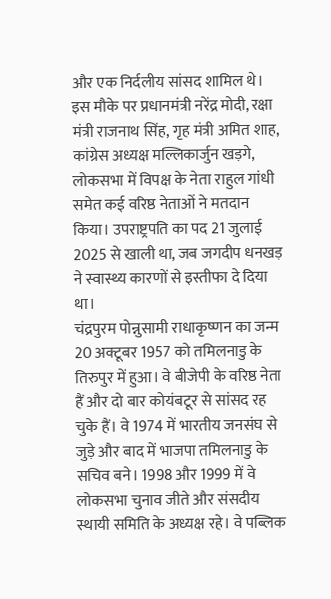और एक निर्दलीय सांसद शामिल थे।
इस मौके पर प्रधानमंत्री नरेंद्र मोदी, रक्षा मंत्री राजनाथ सिंह, गृह मंत्री अमित शाह, कांग्रेस अध्यक्ष मल्लिकार्जुन खड़गे, लोकसभा में विपक्ष के नेता राहुल गांधी समेत कई वरिष्ठ नेताओं ने मतदान किया। उपराष्ट्रपति का पद 21 जुलाई 2025 से खाली था, जब जगदीप धनखड़ ने स्वास्थ्य कारणों से इस्तीफा दे दिया था।
चंद्रपुरम पोन्नुसामी राधाकृष्णन का जन्म 20 अक्टूबर 1957 को तमिलनाडु के तिरुपुर में हुआ। वे बीजेपी के वरिष्ठ नेता हैं और दो बार कोयंबटूर से सांसद रह चुके हैं। वे 1974 में भारतीय जनसंघ से जुड़े और बाद में भाजपा तमिलनाडु के सचिव बने। 1998 और 1999 में वे लोकसभा चुनाव जीते और संसदीय स्थायी समिति के अध्यक्ष रहे। वे पब्लिक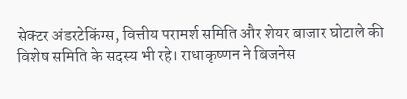सेक्टर अंडरटेकिंग्स, वित्तीय परामर्श समिति और शेयर बाजार घोटाले की विशेष समिति के सदस्य भी रहे। राधाकृष्णन ने बिजनेस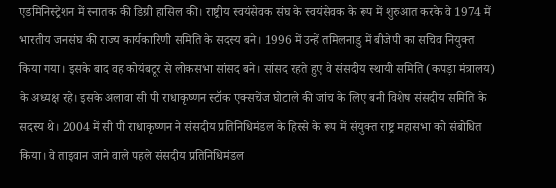एडमिनिस्ट्रेशन में स्नातक की डिग्री हासिल की। राष्ट्रीय स्वयंसेवक संघ के स्वयंसेवक के रूप में शुरुआत करके वे 1974 में भारतीय जनसंघ की राज्य कार्यकारिणी समिति के सदस्य बने। 1996 में उन्हें तमिलनाडु में बीजेपी का सचिव नियुक्त किया गया। इसके बाद वह कोयंबटूर से लोकसभा सांसद बने। सांसद रहते हुए वे संसदीय स्थायी समिति (कपड़ा मंत्रालय) के अध्यक्ष रहे। इसके अलावा सी पी राधाकृष्णन स्टॉक एक्सचेंज घोटाले की जांच के लिए बनी विशेष संसदीय समिति के सदस्य थे। 2004 में सी पी राधाकृष्णन ने संसदीय प्रतिनिधिमंडल के हिस्से के रूप में संयुक्त राष्ट्र महासभा को संबोधित किया। वे ताइवान जाने वाले पहले संसदीय प्रतिनिधिमंडल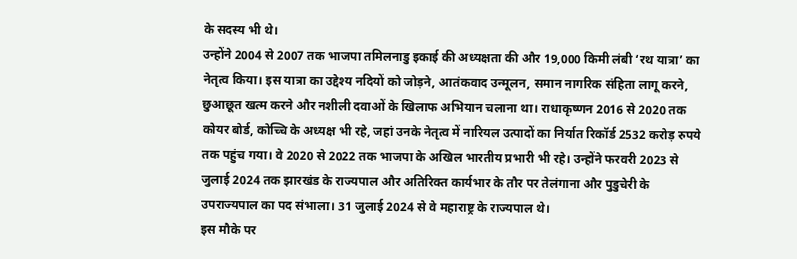के सदस्य भी थे।
उन्होंने 2004 से 2007 तक भाजपा तमिलनाडु इकाई की अध्यक्षता की और 19,000 किमी लंबी ‘रथ यात्रा’ का नेतृत्व किया। इस यात्रा का उद्देश्य नदियों को जोड़ने, आतंकवाद उन्मूलन, समान नागरिक संहिता लागू करने, छुआछूत खत्म करने और नशीली दवाओं के खिलाफ अभियान चलाना था। राधाकृष्णन 2016 से 2020 तक कोयर बोर्ड, कोच्चि के अध्यक्ष भी रहे, जहां उनके नेतृत्व में नारियल उत्पादों का निर्यात रिकॉर्ड 2532 करोड़ रुपये तक पहुंच गया। वे 2020 से 2022 तक भाजपा के अखिल भारतीय प्रभारी भी रहे। उन्होंने फरवरी 2023 से जुलाई 2024 तक झारखंड के राज्यपाल और अतिरिक्त कार्यभार के तौर पर तेलंगाना और पुडुचेरी के उपराज्यपाल का पद संभाला। 31 जुलाई 2024 से वे महाराष्ट्र के राज्यपाल थे।
इस मौके पर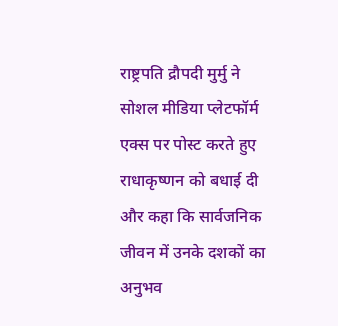राष्ट्रपति द्रौपदी मुर्मु ने सोशल मीडिया प्लेटफॉर्म एक्स पर पोस्ट करते हुए राधाकृष्णन को बधाई दी और कहा कि सार्वजनिक जीवन में उनके दशकों का अनुभव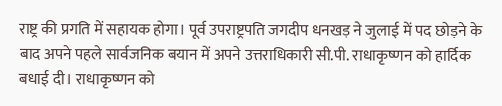राष्ट्र की प्रगति में सहायक होगा। पूर्व उपराष्ट्रपति जगदीप धनखड़ ने जुलाई में पद छोड़ने के बाद अपने पहले सार्वजनिक बयान में अपने उत्तराधिकारी सी.पी. राधाकृष्णन को हार्दिक बधाई दी। राधाकृष्णन को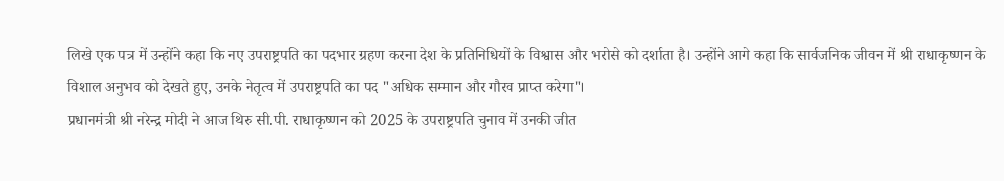लिखे एक पत्र में उन्होंने कहा कि नए उपराष्ट्रपति का पदभार ग्रहण करना देश के प्रतिनिधियों के विश्वास और भरोसे को दर्शाता है। उन्होंने आगे कहा कि सार्वजनिक जीवन में श्री राधाकृष्णन के विशाल अनुभव को देखते हुए, उनके नेतृत्व में उपराष्ट्रपति का पद "अधिक सम्मान और गौरव प्राप्त करेगा"।
प्रधानमंत्री श्री नरेन्द्र मोदी ने आज थिरु सी.पी. राधाकृष्णन को 2025 के उपराष्ट्रपति चुनाव में उनकी जीत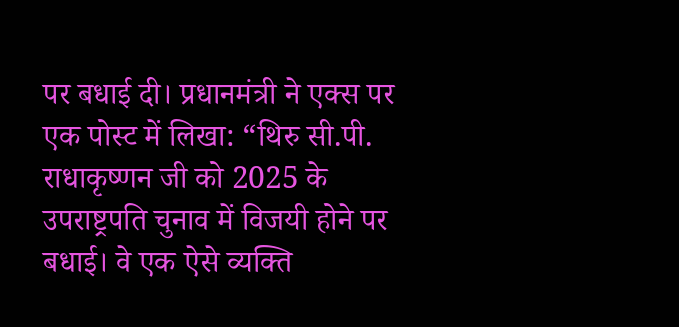पर बधाई दी। प्रधानमंत्री ने एक्स पर एक पोस्ट में लिखा: “थिरु सी.पी. राधाकृष्णन जी को 2025 के उपराष्ट्रपति चुनाव में विजयी होने पर बधाई। वे एक ऐसे व्यक्ति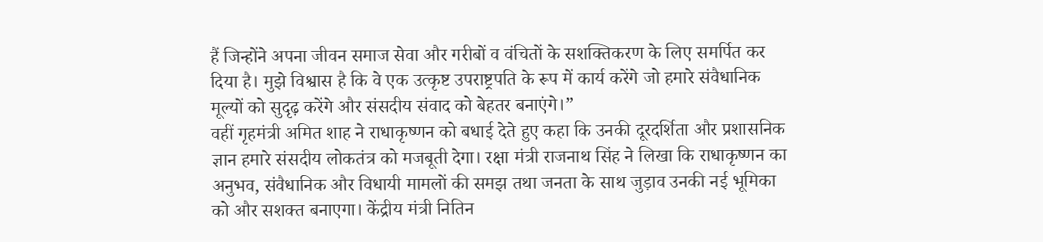हैं जिन्होंने अपना जीवन समाज सेवा और गरीबों व वंचितों के सशक्तिकरण के लिए समर्पित कर दिया है। मुझे विश्वास है कि वे एक उत्कृष्ट उपराष्ट्रपति के रूप में कार्य करेंगे जो हमारे संवैधानिक मूल्यों को सुदृढ़ करेंगे और संसदीय संवाद को बेहतर बनाएंगे।”
वहीं गृहमंत्री अमित शाह ने राधाकृष्णन को बधाई देते हुए कहा कि उनकी दूरदर्शिता और प्रशासनिक ज्ञान हमारे संसदीय लोकतंत्र को मजबूती देगा। रक्षा मंत्री राजनाथ सिंह ने लिखा कि राधाकृष्णन का अनुभव, संवैधानिक और विधायी मामलों की समझ तथा जनता के साथ जुड़ाव उनकी नई भूमिका को और सशक्त बनाएगा। केंद्रीय मंत्री नितिन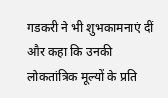गडकरी ने भी शुभकामनाएं दीं और कहा कि उनकी लोकतांत्रिक मूल्यों के प्रति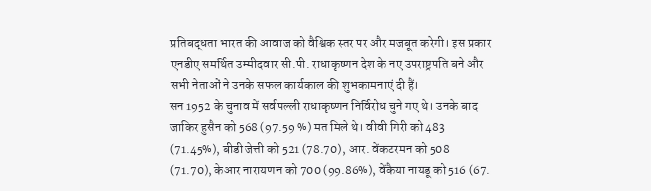प्रतिबद्धता भारत की आवाज को वैश्विक स्तर पर और मजबूत करेगी। इस प्रकार एनडीए समर्थित उम्मीदवार सी.पी. राधाकृष्णन देश के नए उपराष्ट्रपति बने और सभी नेताओं ने उनके सफल कार्यकाल की शुभकामनाएं दी हैं।
सन 1952 के चुनाव में सर्वपल्ली राधाकृष्णन निर्विरोध चुने गए थे। उनके बाद जाकिर हुसैन को 568 (97.59 %) मत मिले थे। वीवी गिरी को 483 (71.45%), बीडी जेत्ती को 521 (78.70), आर. वेंकटरमन को 508 (71.70), केआर नारायणन को 700 (99.86%), वेंकैया नायडू को 516 (67.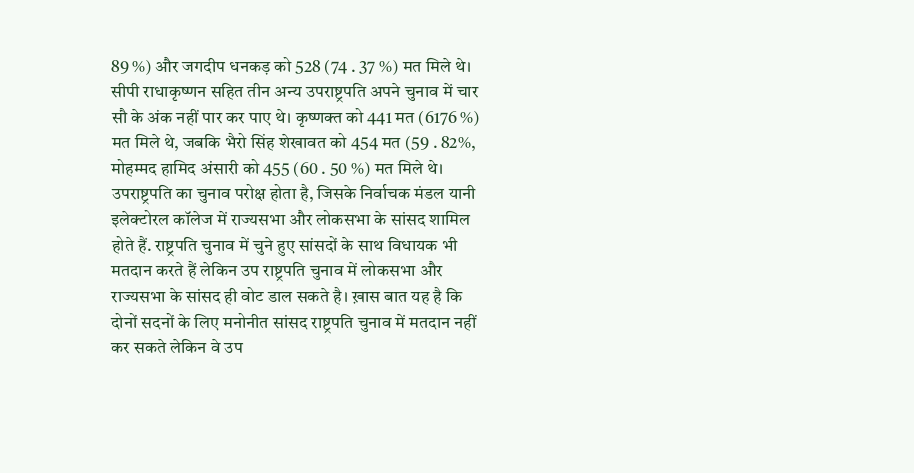89 %) और जगदीप धनकड़ को 528 (74 . 37 %) मत मिले थे। सीपी राधाकृष्णन सहित तीन अन्य उपराष्ट्रपति अपने चुनाव में चार सौ के अंक नहीं पार कर पाए थे। कृष्णक्त को 441 मत (6176 %) मत मिले थे, जबकि भैरो सिंह शेखावत को 454 मत (59 . 82%, मोहम्मद हामिद अंसारी को 455 (60 . 50 %) मत मिले थे।
उपराष्ट्रपति का चुनाव परोक्ष होता है, जिसके निर्वाचक मंडल यानी इलेक्टोरल कॉलेज में राज्यसभा और लोकसभा के सांसद शामिल होते हैं. राष्ट्रपति चुनाव में चुने हुए सांसदों के साथ विधायक भी मतदान करते हैं लेकिन उप राष्ट्रपति चुनाव में लोकसभा और राज्यसभा के सांसद ही वोट डाल सकते है। ख़ास बात यह है कि दोनों सदनों के लिए मनोनीत सांसद राष्ट्रपति चुनाव में मतदान नहीं कर सकते लेकिन वे उप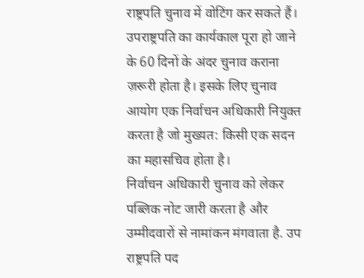राष्ट्रपति चुनाव में वोटिंग कर सकते हैं। उपराष्ट्रपति का कार्यकाल पूरा हो जाने के 60 दिनों के अंदर चुनाव कराना ज़रूरी होता है। इसके लिए चुनाव आयोग एक निर्वाचन अधिकारी नियुक्त करता है जो मुख्यत: किसी एक सदन का महासचिव होता है।
निर्वाचन अधिकारी चुनाव को लेकर पब्लिक नोट जारी करता है और उम्मीदवारों से नामांकन मंगवाता है. उप राष्ट्रपति पद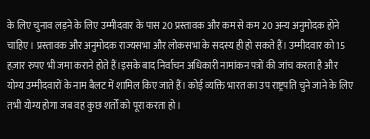के लिए चुनाव लड़ने के लिए उम्मीदवार के पास 20 प्रस्तावक और कम से कम 20 अन्य अनुमोदक होने चाहिए। प्रस्तावक और अनुमोदक राज्यसभा और लोकसभा के सदस्य ही हो सकते हैं। उम्मीदवार को 15 हज़ार रुपए भी जमा कराने होते हैं।इसके बाद निर्वाचन अधिकारी नामांकन पत्रों की जांच करता है और योग्य उम्मीदवारों के नाम बैलट में शामिल किए जाते हैं। कोई व्यक्ति भारत का उप राष्ट्रपति चुने जाने के लिए तभी योग्य होगा जब वह कुछ शर्तों को पूरा करता हो।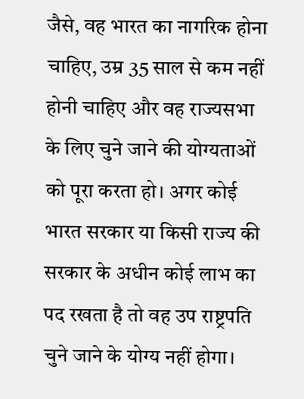जैसे, वह भारत का नागरिक होना चाहिए, उम्र 35 साल से कम नहीं होनी चाहिए और वह राज्यसभा के लिए चुने जाने की योग्यताओं को पूरा करता हो। अगर कोई भारत सरकार या किसी राज्य की सरकार के अधीन कोई लाभ का पद रखता है तो वह उप राष्ट्रपति चुने जाने के योग्य नहीं होगा।